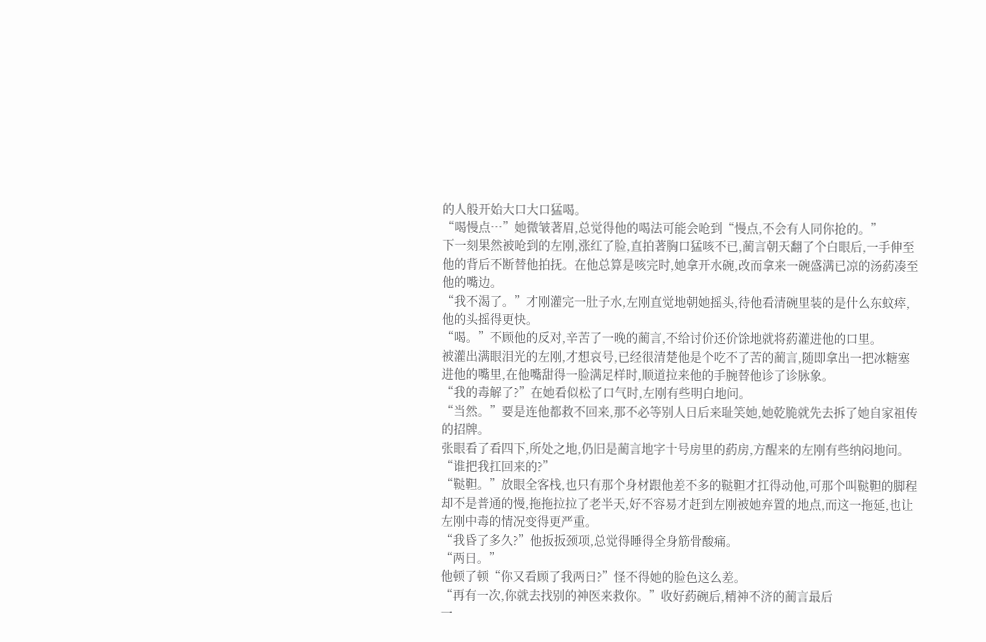的人般开始大口大口猛喝。
“喝慢点…”她微皱著眉,总觉得他的喝法可能会呛到“慢点,不会有人同你抢的。”
下一刻果然被呛到的左刚,涨红了脸,直拍著胸口猛咳不已,蔺言朝天翻了个白眼后,一手伸至他的背后不断替他拍抚。在他总算是咳完时,她拿开水碗,改而拿来一碗盛满已凉的汤葯凑至他的嘴边。
“我不渴了。”才刚灌完一肚子水,左刚直觉地朝她摇头,待他看清碗里装的是什么东蚊瘁,他的头摇得更快。
“喝。”不顾他的反对,辛苦了一晚的蔺言,不给讨价还价馀地就将葯灌进他的口里。
被灌出满眼泪光的左刚,才想哀号,已经很清楚他是个吃不了苦的蔺言,随即拿出一把冰糖塞进他的嘴里,在他嘴甜得一脸满足样时,顺道拉来他的手腕替他诊了诊脉象。
“我的毒解了?”在她看似松了口气时,左刚有些明白地问。
“当然。”要是连他都救不回来,那不必等别人日后来耻笑她,她乾脆就先去拆了她自家祖传的招牌。
张眼看了看四下,所处之地,仍旧是蔺言地字十号房里的葯房,方醒来的左刚有些纳闷地问。
“谁把我扛回来的?”
“鞑靼。”放眼全客栈,也只有那个身材跟他差不多的鞑靼才扛得动他,可那个叫鞑靼的脚程却不是普通的慢,拖拖拉拉了老半天,好不容易才赶到左刚被她弃置的地点,而这一拖延,也让左刚中毒的情况变得更严重。
“我昏了多久?”他扳扳颈项,总觉得睡得全身筋骨酸痛。
“两日。”
他顿了顿“你又看顾了我两日?”怪不得她的脸色这么差。
“再有一次,你就去找别的神医来救你。”收好葯碗后,精神不济的蔺言最后
一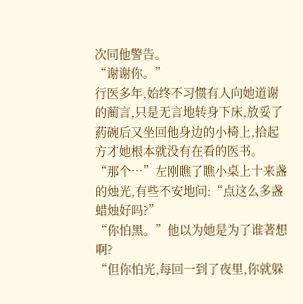次同他警告。
“谢谢你。”
行医多年,始终不习惯有人向她道谢的蔺言,只是无言地转身下床,放妥了葯碗后又坐回他身边的小椅上,拾起方才她根本就没有在看的医书。
“那个…”左刚瞧了瞧小桌上十来盏的烛光,有些不安地问:“点这么多盏蜡烛好吗?”
“你怕黑。”他以为她是为了谁著想啊?
“但你怕光,每回一到了夜里,你就躲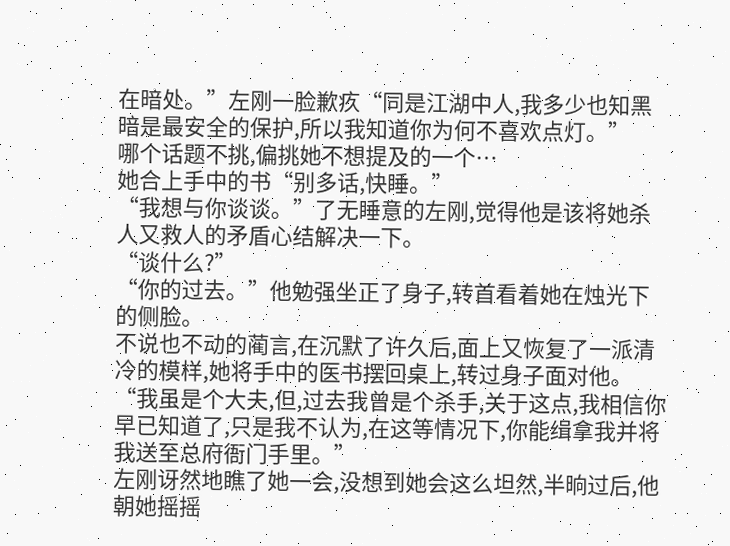在暗处。”左刚一脸歉疚“同是江湖中人,我多少也知黑暗是最安全的保护,所以我知道你为何不喜欢点灯。”
哪个话题不挑,偏挑她不想提及的一个…
她合上手中的书“别多话,快睡。”
“我想与你谈谈。”了无睡意的左刚,觉得他是该将她杀人又救人的矛盾心结解决一下。
“谈什么?”
“你的过去。”他勉强坐正了身子,转首看着她在烛光下的侧脸。
不说也不动的蔺言,在沉默了许久后,面上又恢复了一派清冷的模样,她将手中的医书摆回桌上,转过身子面对他。
“我虽是个大夫,但,过去我曾是个杀手,关于这点,我相信你早已知道了,只是我不认为,在这等情况下,你能缉拿我并将我送至总府衙门手里。”
左刚讶然地瞧了她一会,没想到她会这么坦然,半晌过后,他朝她摇摇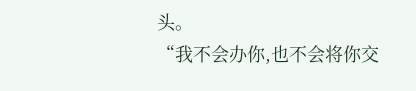头。
“我不会办你,也不会将你交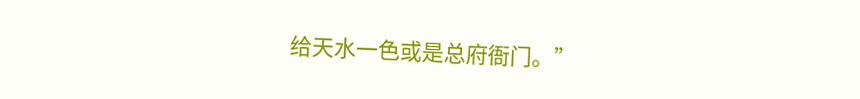给天水一色或是总府衙门。”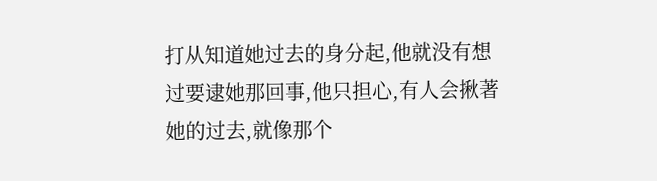打从知道她过去的身分起,他就没有想过要逮她那回事,他只担心,有人会揪著她的过去,就像那个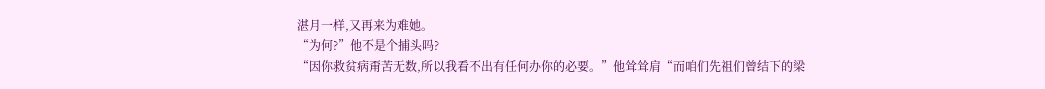湛月一样,又再来为难她。
“为何?”他不是个捕头吗?
“因你救贫病甭苦无数,所以我看不出有任何办你的必要。”他耸耸肩“而咱们先祖们曾结下的梁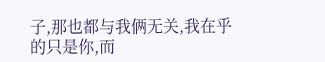子,那也都与我俩无关,我在乎的只是你,而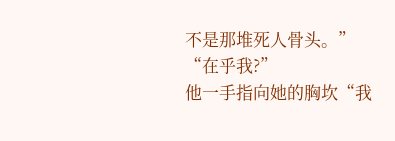不是那堆死人骨头。”
“在乎我?”
他一手指向她的胸坎“我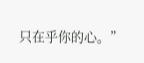只在乎你的心。”